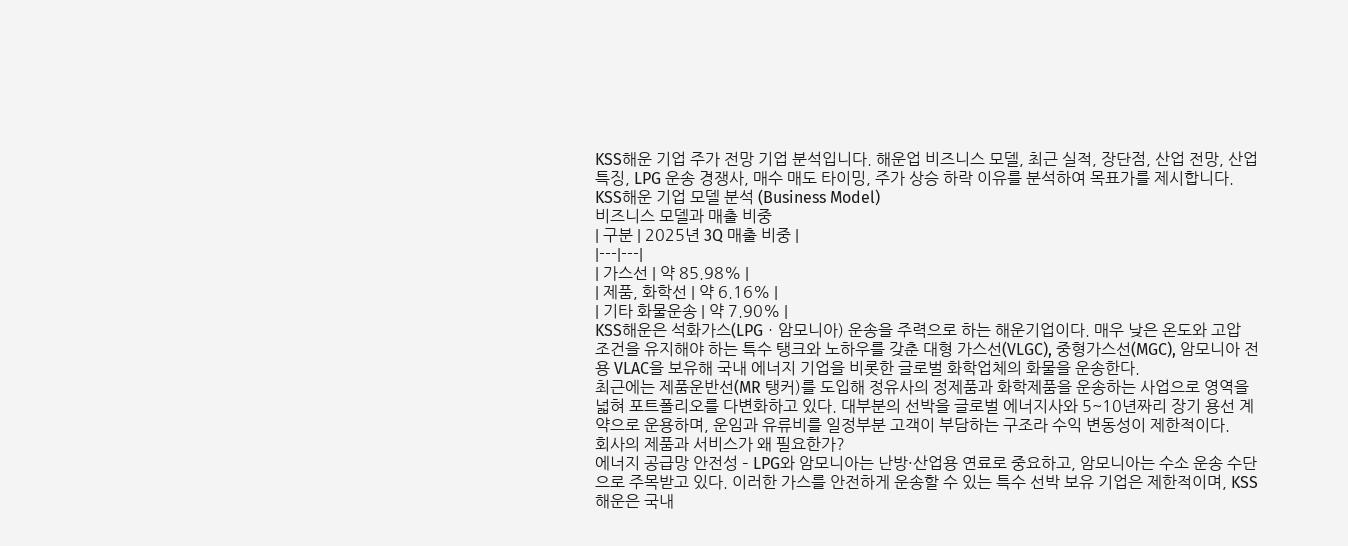KSS해운 기업 주가 전망 기업 분석입니다. 해운업 비즈니스 모델, 최근 실적, 장단점, 산업 전망, 산업 특징, LPG 운송 경쟁사, 매수 매도 타이밍, 주가 상승 하락 이유를 분석하여 목표가를 제시합니다.
KSS해운 기업 모델 분석 (Business Model)
비즈니스 모델과 매출 비중
| 구분 | 2025년 3Q 매출 비중 |
|---|---|
| 가스선 | 약 85.98% |
| 제품, 화학선 | 약 6.16% |
| 기타 화물운송 | 약 7.90% |
KSS해운은 석화가스(LPGㆍ암모니아) 운송을 주력으로 하는 해운기업이다. 매우 낮은 온도와 고압 조건을 유지해야 하는 특수 탱크와 노하우를 갖춘 대형 가스선(VLGC), 중형가스선(MGC), 암모니아 전용 VLAC을 보유해 국내 에너지 기업을 비롯한 글로벌 화학업체의 화물을 운송한다.
최근에는 제품운반선(MR 탱커)를 도입해 정유사의 정제품과 화학제품을 운송하는 사업으로 영역을 넓혀 포트폴리오를 다변화하고 있다. 대부분의 선박을 글로벌 에너지사와 5~10년짜리 장기 용선 계약으로 운용하며, 운임과 유류비를 일정부분 고객이 부담하는 구조라 수익 변동성이 제한적이다.
회사의 제품과 서비스가 왜 필요한가?
에너지 공급망 안전성 – LPG와 암모니아는 난방·산업용 연료로 중요하고, 암모니아는 수소 운송 수단으로 주목받고 있다. 이러한 가스를 안전하게 운송할 수 있는 특수 선박 보유 기업은 제한적이며, KSS해운은 국내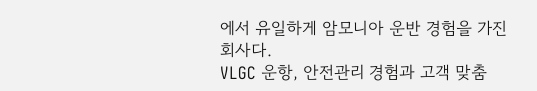에서 유일하게 암모니아 운반 경험을 가진 회사다.
VLGC 운항, 안전관리 경험과 고객 맞춤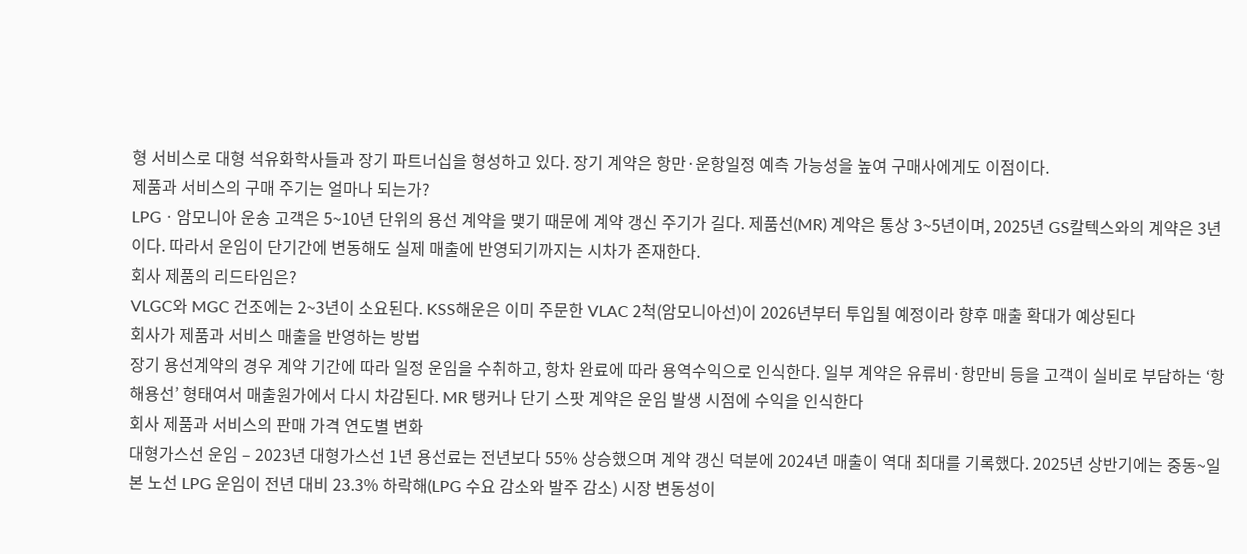형 서비스로 대형 석유화학사들과 장기 파트너십을 형성하고 있다. 장기 계약은 항만·운항일정 예측 가능성을 높여 구매사에게도 이점이다.
제품과 서비스의 구매 주기는 얼마나 되는가?
LPGㆍ암모니아 운송 고객은 5~10년 단위의 용선 계약을 맺기 때문에 계약 갱신 주기가 길다. 제품선(MR) 계약은 통상 3~5년이며, 2025년 GS칼텍스와의 계약은 3년이다. 따라서 운임이 단기간에 변동해도 실제 매출에 반영되기까지는 시차가 존재한다.
회사 제품의 리드타임은?
VLGC와 MGC 건조에는 2~3년이 소요된다. KSS해운은 이미 주문한 VLAC 2척(암모니아선)이 2026년부터 투입될 예정이라 향후 매출 확대가 예상된다
회사가 제품과 서비스 매출을 반영하는 방법
장기 용선계약의 경우 계약 기간에 따라 일정 운임을 수취하고, 항차 완료에 따라 용역수익으로 인식한다. 일부 계약은 유류비·항만비 등을 고객이 실비로 부담하는 ‘항해용선’ 형태여서 매출원가에서 다시 차감된다. MR 탱커나 단기 스팟 계약은 운임 발생 시점에 수익을 인식한다
회사 제품과 서비스의 판매 가격 연도별 변화
대형가스선 운임 – 2023년 대형가스선 1년 용선료는 전년보다 55% 상승했으며 계약 갱신 덕분에 2024년 매출이 역대 최대를 기록했다. 2025년 상반기에는 중동~일본 노선 LPG 운임이 전년 대비 23.3% 하락해(LPG 수요 감소와 발주 감소) 시장 변동성이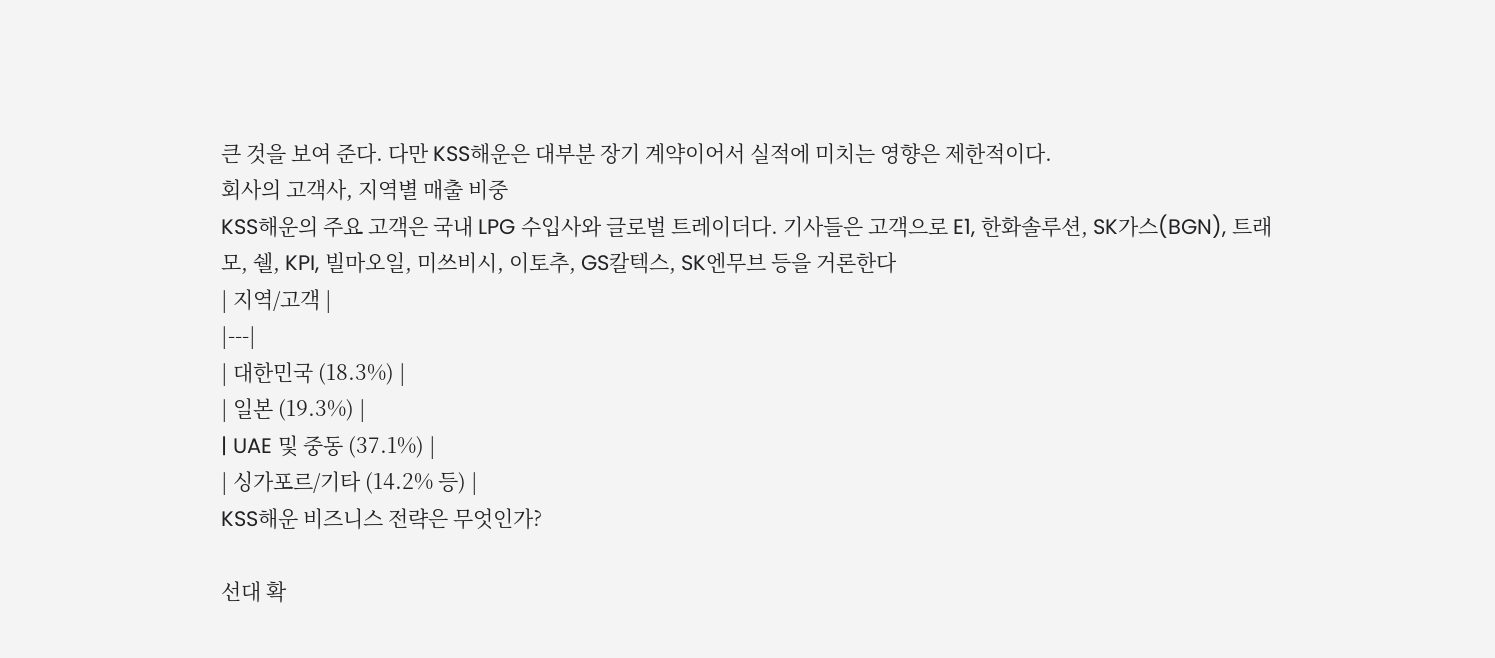큰 것을 보여 준다. 다만 KSS해운은 대부분 장기 계약이어서 실적에 미치는 영향은 제한적이다.
회사의 고객사, 지역별 매출 비중
KSS해운의 주요 고객은 국내 LPG 수입사와 글로벌 트레이더다. 기사들은 고객으로 E1, 한화솔루션, SK가스(BGN), 트래모, 쉘, KPI, 빌마오일, 미쓰비시, 이토추, GS칼텍스, SK엔무브 등을 거론한다
| 지역/고객 |
|---|
| 대한민국 (18.3%) |
| 일본 (19.3%) |
| UAE 및 중동 (37.1%) |
| 싱가포르/기타 (14.2% 등) |
KSS해운 비즈니스 전략은 무엇인가?

선대 확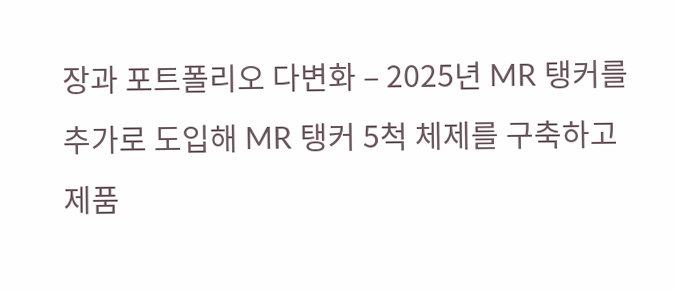장과 포트폴리오 다변화 – 2025년 MR 탱커를 추가로 도입해 MR 탱커 5척 체제를 구축하고 제품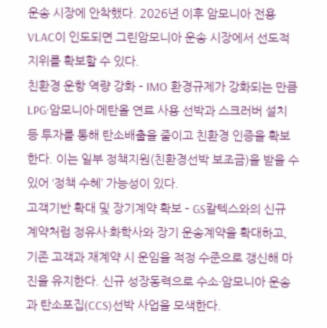운송 시장에 안착했다. 2026년 이후 암모니아 전용 VLAC이 인도되면 그린암모니아 운송 시장에서 선도적 지위를 확보할 수 있다.
친환경 운항 역량 강화 – IMO 환경규제가 강화되는 만큼 LPG·암모니아·메탄올 연료 사용 선박과 스크러버 설치 등 투자를 통해 탄소배출을 줄이고 친환경 인증을 확보한다. 이는 일부 정책지원(친환경선박 보조금)을 받을 수 있어 ‘정책 수혜’ 가능성이 있다.
고객기반 확대 및 장기계약 확보 – GS칼텍스와의 신규 계약처럼 정유사·화학사와 장기 운송계약을 확대하고, 기존 고객과 재계약 시 운임을 적정 수준으로 갱신해 마진을 유지한다. 신규 성장동력으로 수소·암모니아 운송과 탄소포집(CCS)선박 사업을 모색한다.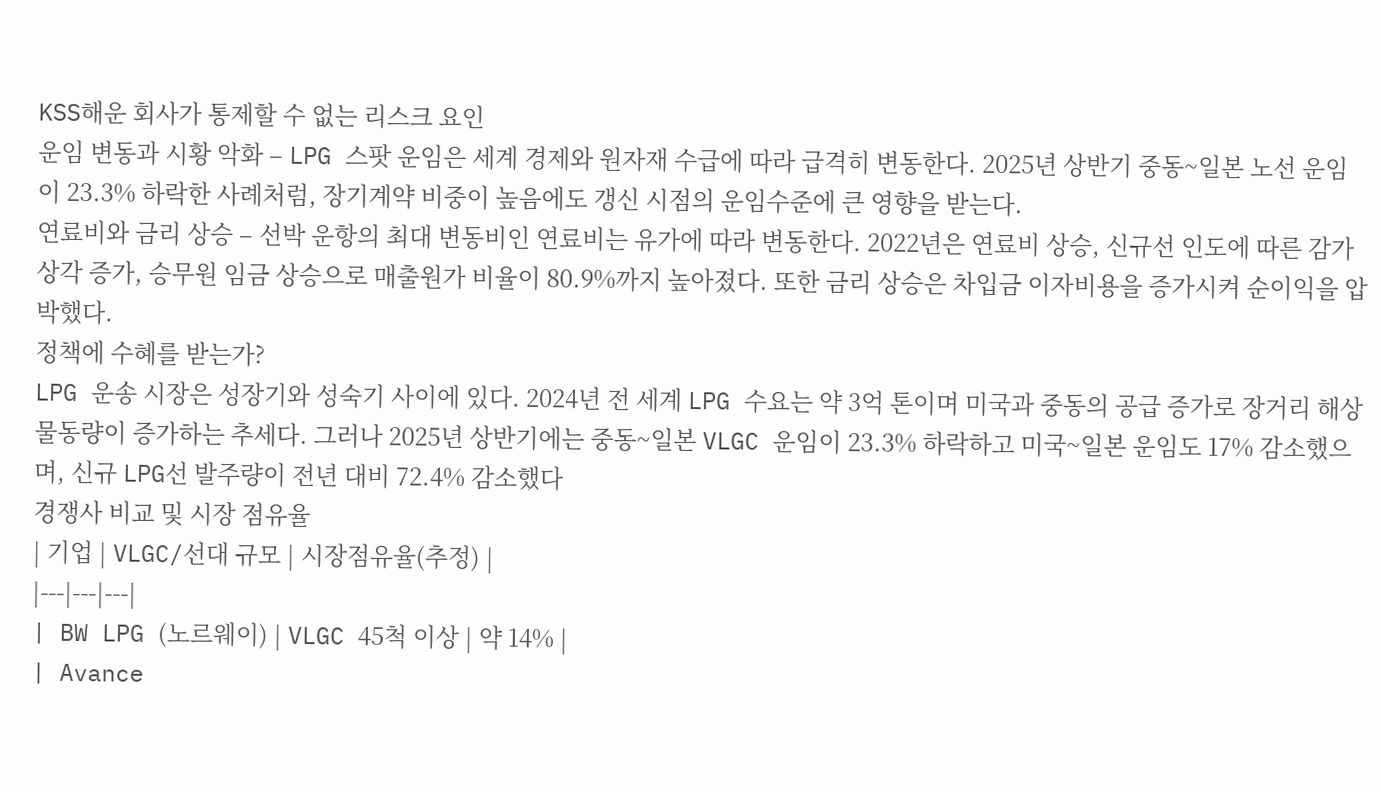KSS해운 회사가 통제할 수 없는 리스크 요인
운임 변동과 시황 악화 – LPG 스팟 운임은 세계 경제와 원자재 수급에 따라 급격히 변동한다. 2025년 상반기 중동~일본 노선 운임이 23.3% 하락한 사례처럼, 장기계약 비중이 높음에도 갱신 시점의 운임수준에 큰 영향을 받는다.
연료비와 금리 상승 – 선박 운항의 최대 변동비인 연료비는 유가에 따라 변동한다. 2022년은 연료비 상승, 신규선 인도에 따른 감가상각 증가, 승무원 임금 상승으로 매출원가 비율이 80.9%까지 높아졌다. 또한 금리 상승은 차입금 이자비용을 증가시켜 순이익을 압박했다.
정책에 수혜를 받는가?
LPG 운송 시장은 성장기와 성숙기 사이에 있다. 2024년 전 세계 LPG 수요는 약 3억 톤이며 미국과 중동의 공급 증가로 장거리 해상 물동량이 증가하는 추세다. 그러나 2025년 상반기에는 중동~일본 VLGC 운임이 23.3% 하락하고 미국~일본 운임도 17% 감소했으며, 신규 LPG선 발주량이 전년 대비 72.4% 감소했다
경쟁사 비교 및 시장 점유율
| 기업 | VLGC/선대 규모 | 시장점유율(추정) |
|---|---|---|
| BW LPG (노르웨이) | VLGC 45척 이상 | 약 14% |
| Avance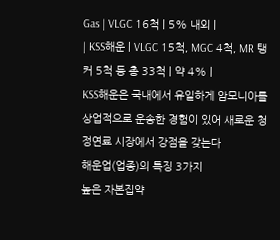Gas | VLGC 16척 | 5% 내외 |
| KSS해운 | VLGC 15척, MGC 4척, MR 탱커 5척 등 총 33척 | 약 4% |
KSS해운은 국내에서 유일하게 암모니아를 상업적으로 운송한 경험이 있어 새로운 청정연료 시장에서 강점을 갖는다
해운업(업종)의 특징 3가지
높은 자본집약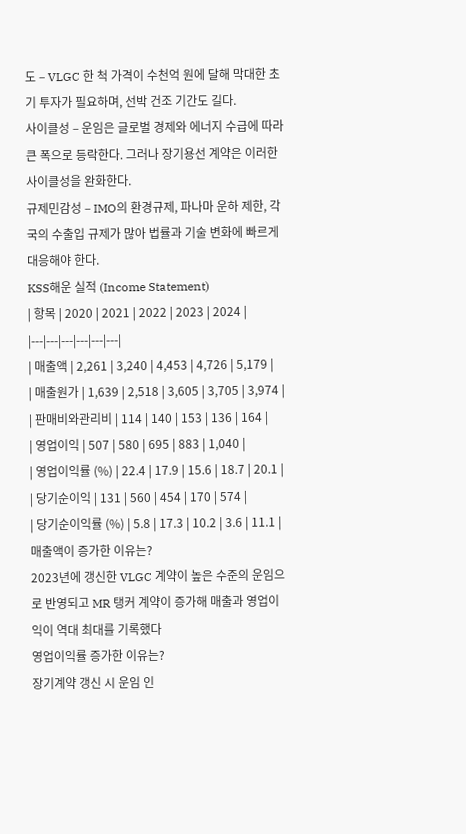도 – VLGC 한 척 가격이 수천억 원에 달해 막대한 초기 투자가 필요하며, 선박 건조 기간도 길다.
사이클성 – 운임은 글로벌 경제와 에너지 수급에 따라 큰 폭으로 등락한다. 그러나 장기용선 계약은 이러한 사이클성을 완화한다.
규제민감성 – IMO의 환경규제, 파나마 운하 제한, 각국의 수출입 규제가 많아 법률과 기술 변화에 빠르게 대응해야 한다.
KSS해운 실적 (Income Statement)
| 항목 | 2020 | 2021 | 2022 | 2023 | 2024 |
|---|---|---|---|---|---|
| 매출액 | 2,261 | 3,240 | 4,453 | 4,726 | 5,179 |
| 매출원가 | 1,639 | 2,518 | 3,605 | 3,705 | 3,974 |
| 판매비와관리비 | 114 | 140 | 153 | 136 | 164 |
| 영업이익 | 507 | 580 | 695 | 883 | 1,040 |
| 영업이익률 (%) | 22.4 | 17.9 | 15.6 | 18.7 | 20.1 |
| 당기순이익 | 131 | 560 | 454 | 170 | 574 |
| 당기순이익률 (%) | 5.8 | 17.3 | 10.2 | 3.6 | 11.1 |
매출액이 증가한 이유는?
2023년에 갱신한 VLGC 계약이 높은 수준의 운임으로 반영되고 MR 탱커 계약이 증가해 매출과 영업이익이 역대 최대를 기록했다
영업이익률 증가한 이유는?
장기계약 갱신 시 운임 인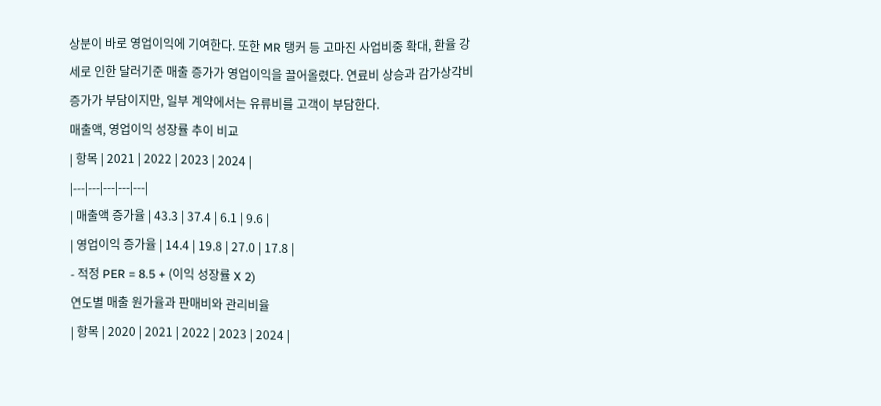상분이 바로 영업이익에 기여한다. 또한 MR 탱커 등 고마진 사업비중 확대, 환율 강세로 인한 달러기준 매출 증가가 영업이익을 끌어올렸다. 연료비 상승과 감가상각비 증가가 부담이지만, 일부 계약에서는 유류비를 고객이 부담한다.
매출액, 영업이익 성장률 추이 비교
| 항목 | 2021 | 2022 | 2023 | 2024 |
|---|---|---|---|---|
| 매출액 증가율 | 43.3 | 37.4 | 6.1 | 9.6 |
| 영업이익 증가율 | 14.4 | 19.8 | 27.0 | 17.8 |
- 적정 PER = 8.5 + (이익 성장률 X 2)
연도별 매출 원가율과 판매비와 관리비율
| 항목 | 2020 | 2021 | 2022 | 2023 | 2024 |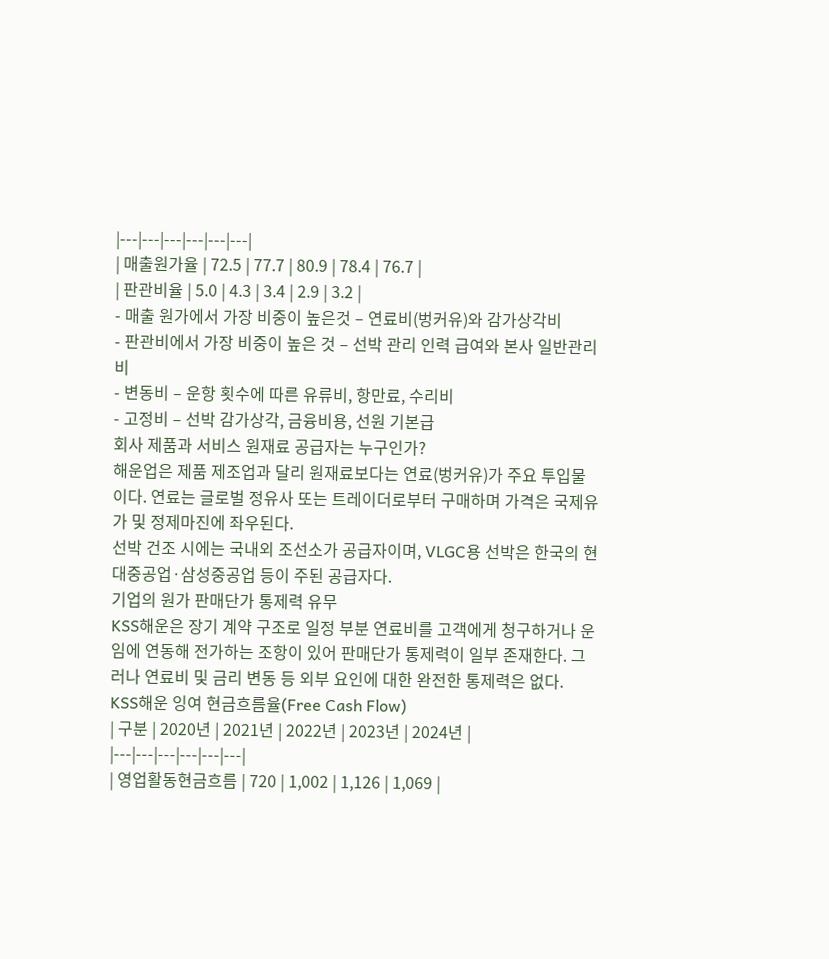|---|---|---|---|---|---|
| 매출원가율 | 72.5 | 77.7 | 80.9 | 78.4 | 76.7 |
| 판관비율 | 5.0 | 4.3 | 3.4 | 2.9 | 3.2 |
- 매출 원가에서 가장 비중이 높은것 – 연료비(벙커유)와 감가상각비
- 판관비에서 가장 비중이 높은 것 – 선박 관리 인력 급여와 본사 일반관리비
- 변동비 – 운항 횟수에 따른 유류비, 항만료, 수리비
- 고정비 – 선박 감가상각, 금융비용, 선원 기본급
회사 제품과 서비스 원재료 공급자는 누구인가?
해운업은 제품 제조업과 달리 원재료보다는 연료(벙커유)가 주요 투입물이다. 연료는 글로벌 정유사 또는 트레이더로부터 구매하며 가격은 국제유가 및 정제마진에 좌우된다.
선박 건조 시에는 국내외 조선소가 공급자이며, VLGC용 선박은 한국의 현대중공업·삼성중공업 등이 주된 공급자다.
기업의 원가 판매단가 통제력 유무
KSS해운은 장기 계약 구조로 일정 부분 연료비를 고객에게 청구하거나 운임에 연동해 전가하는 조항이 있어 판매단가 통제력이 일부 존재한다. 그러나 연료비 및 금리 변동 등 외부 요인에 대한 완전한 통제력은 없다.
KSS해운 잉여 현금흐름율(Free Cash Flow)
| 구분 | 2020년 | 2021년 | 2022년 | 2023년 | 2024년 |
|---|---|---|---|---|---|
| 영업활동현금흐름 | 720 | 1,002 | 1,126 | 1,069 |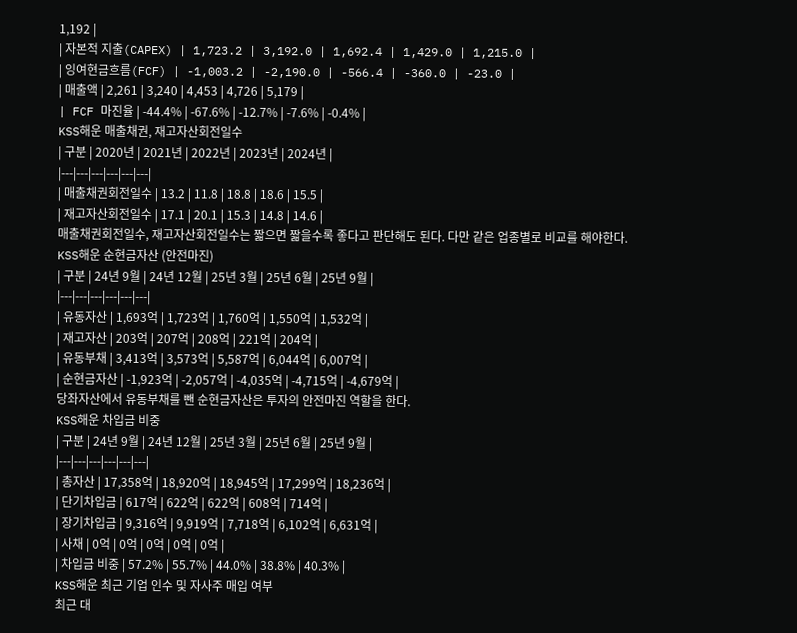1,192 |
| 자본적 지출(CAPEX) | 1,723.2 | 3,192.0 | 1,692.4 | 1,429.0 | 1,215.0 |
| 잉여현금흐름(FCF) | -1,003.2 | -2,190.0 | -566.4 | -360.0 | -23.0 |
| 매출액 | 2,261 | 3,240 | 4,453 | 4,726 | 5,179 |
| FCF 마진율 | -44.4% | -67.6% | -12.7% | -7.6% | -0.4% |
KSS해운 매출채권, 재고자산회전일수
| 구분 | 2020년 | 2021년 | 2022년 | 2023년 | 2024년 |
|---|---|---|---|---|---|
| 매출채권회전일수 | 13.2 | 11.8 | 18.8 | 18.6 | 15.5 |
| 재고자산회전일수 | 17.1 | 20.1 | 15.3 | 14.8 | 14.6 |
매출채권회전일수, 재고자산회전일수는 짧으면 짧을수록 좋다고 판단해도 된다. 다만 같은 업종별로 비교를 해야한다.
KSS해운 순현금자산 (안전마진)
| 구분 | 24년 9월 | 24년 12월 | 25년 3월 | 25년 6월 | 25년 9월 |
|---|---|---|---|---|---|
| 유동자산 | 1,693억 | 1,723억 | 1,760억 | 1,550억 | 1,532억 |
| 재고자산 | 203억 | 207억 | 208억 | 221억 | 204억 |
| 유동부채 | 3,413억 | 3,573억 | 5,587억 | 6,044억 | 6,007억 |
| 순현금자산 | -1,923억 | -2,057억 | -4,035억 | -4,715억 | -4,679억 |
당좌자산에서 유동부채를 뺀 순현금자산은 투자의 안전마진 역할을 한다.
KSS해운 차입금 비중
| 구분 | 24년 9월 | 24년 12월 | 25년 3월 | 25년 6월 | 25년 9월 |
|---|---|---|---|---|---|
| 총자산 | 17,358억 | 18,920억 | 18,945억 | 17,299억 | 18,236억 |
| 단기차입금 | 617억 | 622억 | 622억 | 608억 | 714억 |
| 장기차입금 | 9,316억 | 9,919억 | 7,718억 | 6,102억 | 6,631억 |
| 사채 | 0억 | 0억 | 0억 | 0억 | 0억 |
| 차입금 비중 | 57.2% | 55.7% | 44.0% | 38.8% | 40.3% |
KSS해운 최근 기업 인수 및 자사주 매입 여부
최근 대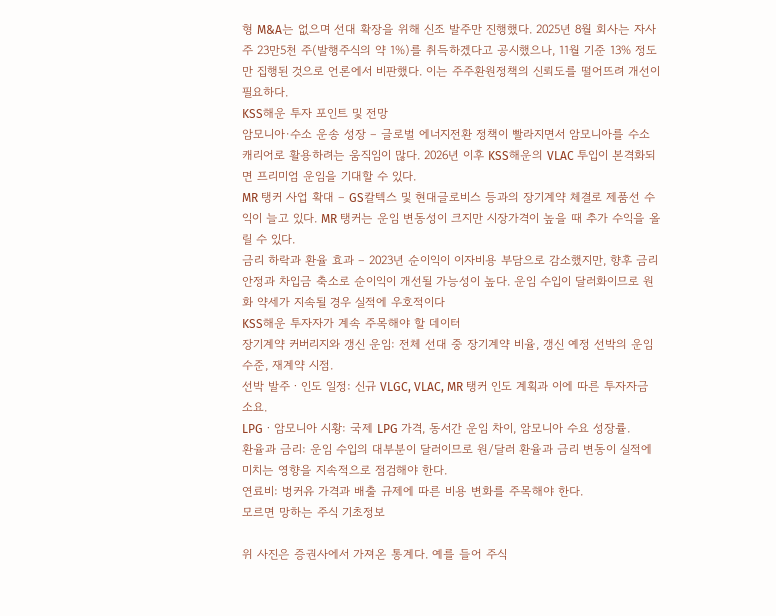형 M&A는 없으며 선대 확장을 위해 신조 발주만 진행했다. 2025년 8월 회사는 자사주 23만5천 주(발행주식의 약 1%)를 취득하겠다고 공시했으나, 11월 기준 13% 정도만 집행된 것으로 언론에서 비판했다. 이는 주주환원정책의 신뢰도를 떨어뜨려 개선이 필요하다.
KSS해운 투자 포인트 및 전망
암모니아·수소 운송 성장 – 글로벌 에너지전환 정책이 빨라지면서 암모니아를 수소 캐리어로 활용하려는 움직임이 많다. 2026년 이후 KSS해운의 VLAC 투입이 본격화되면 프리미엄 운임을 기대할 수 있다.
MR 탱커 사업 확대 – GS칼텍스 및 현대글로비스 등과의 장기계약 체결로 제품선 수익이 늘고 있다. MR 탱커는 운임 변동성이 크지만 시장가격이 높을 때 추가 수익을 올릴 수 있다.
금리 하락과 환율 효과 – 2023년 순이익이 이자비용 부담으로 감소했지만, 향후 금리 안정과 차입금 축소로 순이익이 개선될 가능성이 높다. 운임 수입이 달러화이므로 원화 약세가 지속될 경우 실적에 우호적이다
KSS해운 투자자가 계속 주목해야 할 데이터
장기계약 커버리지와 갱신 운임: 전체 선대 중 장기계약 비율, 갱신 예정 선박의 운임 수준, 재계약 시점.
선박 발주ㆍ인도 일정: 신규 VLGC, VLAC, MR 탱커 인도 계획과 이에 따른 투자자금 소요.
LPGㆍ암모니아 시황: 국제 LPG 가격, 동서간 운임 차이, 암모니아 수요 성장률.
환율과 금리: 운임 수입의 대부분이 달러이므로 원/달러 환율과 금리 변동이 실적에 미치는 영향을 지속적으로 점검해야 한다.
연료비: 벙커유 가격과 배출 규제에 따른 비용 변화를 주목해야 한다.
모르면 망하는 주식 기초정보

위 사진은 증권사에서 가져온 통계다. 예를 들어 주식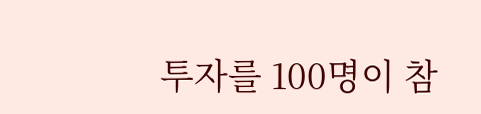투자를 100명이 참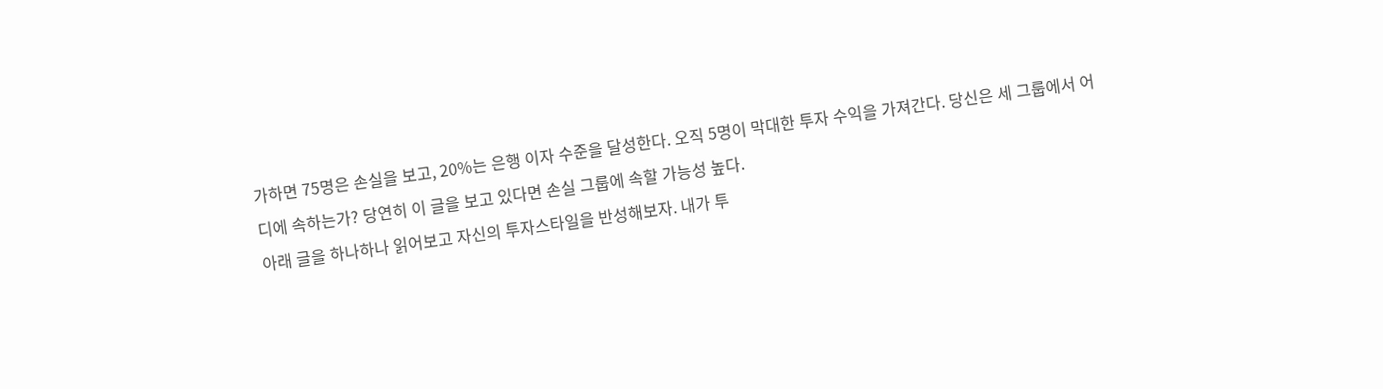가하면 75명은 손실을 보고, 20%는 은행 이자 수준을 달성한다. 오직 5명이 막대한 투자 수익을 가져간다. 당신은 세 그룹에서 어디에 속하는가? 당연히 이 글을 보고 있다면 손실 그룹에 속할 가능성 높다.
아래 글을 하나하나 읽어보고 자신의 투자스타일을 반성해보자. 내가 투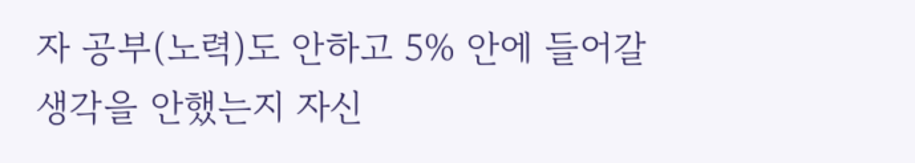자 공부(노력)도 안하고 5% 안에 들어갈 생각을 안했는지 자신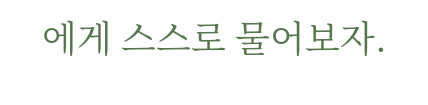에게 스스로 물어보자.